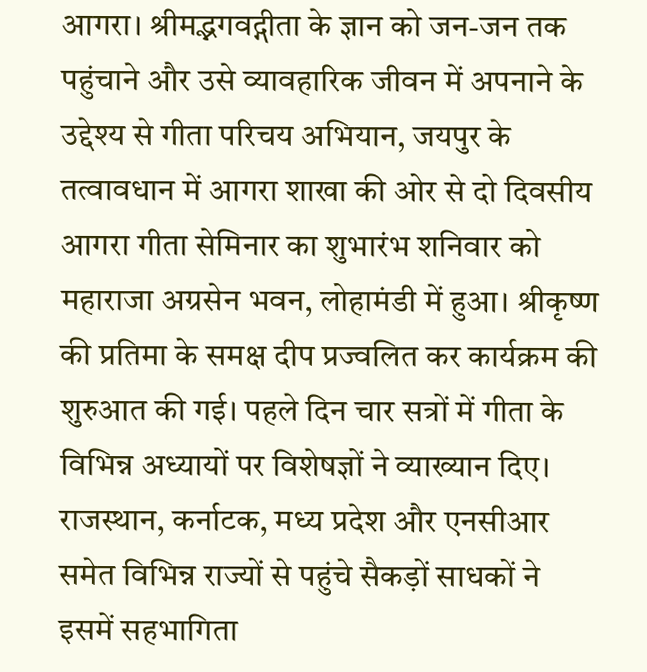आगरा। श्रीमद्भगवद्गीता के ज्ञान को जन-जन तक पहुंचाने और उसे व्यावहारिक जीवन में अपनाने के उद्देश्य से गीता परिचय अभियान, जयपुर के तत्वावधान में आगरा शाखा की ओर से दो दिवसीय आगरा गीता सेमिनार का शुभारंभ शनिवार को महाराजा अग्रसेन भवन, लोहामंडी में हुआ। श्रीकृष्ण की प्रतिमा के समक्ष दीप प्रज्वलित कर कार्यक्रम की शुरुआत की गई। पहले दिन चार सत्रों में गीता के विभिन्न अध्यायों पर विशेषज्ञों ने व्याख्यान दिए। राजस्थान, कर्नाटक, मध्य प्रदेश और एनसीआर समेत विभिन्न राज्यों से पहुंचे सैकड़ों साधकों ने इसमें सहभागिता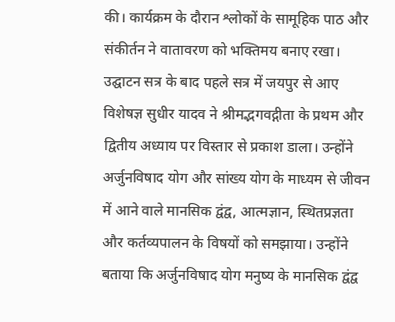की। कार्यक्रम के दौरान श्लोकों के सामूहिक पाठ और संकीर्तन ने वातावरण को भक्तिमय बनाए रखा।
उद्घाटन सत्र के बाद पहले सत्र में जयपुर से आए विशेषज्ञ सुधीर यादव ने श्रीमद्भगवद्गीता के प्रथम और द्वितीय अध्याय पर विस्तार से प्रकाश डाला। उन्होंने अर्जुनविषाद योग और सांख्य योग के माध्यम से जीवन में आने वाले मानसिक द्वंद्व, आत्मज्ञान, स्थितप्रज्ञता और कर्तव्यपालन के विषयों को समझाया। उन्होंने बताया कि अर्जुनविषाद योग मनुष्य के मानसिक द्वंद्व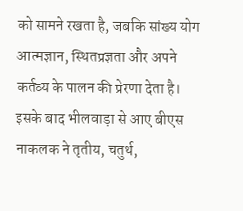को सामने रखता है, जबकि सांख्य योग आत्मज्ञान, स्थितप्रज्ञता और अपने कर्तव्य के पालन की प्रेरणा देता है।
इसके बाद भीलवाड़ा से आए बीएस नाकलक ने तृतीय, चतुर्थ,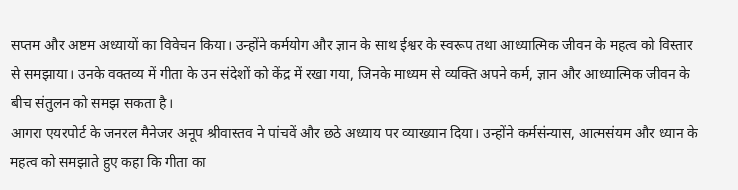सप्तम और अष्टम अध्यायों का विवेचन किया। उन्होंने कर्मयोग और ज्ञान के साथ ईश्वर के स्वरूप तथा आध्यात्मिक जीवन के महत्व को विस्तार से समझाया। उनके वक्तव्य में गीता के उन संदेशों को केंद्र में रखा गया, जिनके माध्यम से व्यक्ति अपने कर्म, ज्ञान और आध्यात्मिक जीवन के बीच संतुलन को समझ सकता है।
आगरा एयरपोर्ट के जनरल मैनेजर अनूप श्रीवास्तव ने पांचवें और छठे अध्याय पर व्याख्यान दिया। उन्होंने कर्मसंन्यास, आत्मसंयम और ध्यान के महत्व को समझाते हुए कहा कि गीता का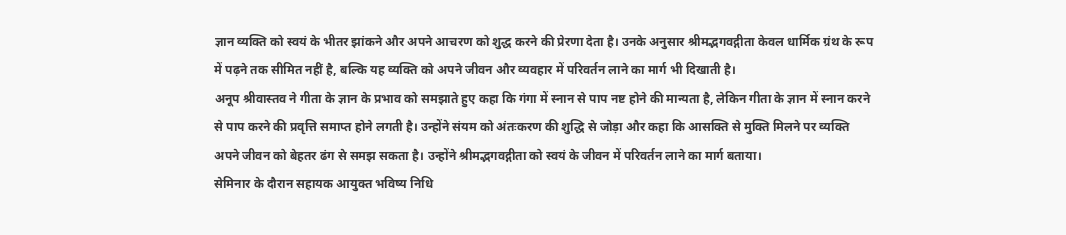ज्ञान व्यक्ति को स्वयं के भीतर झांकने और अपने आचरण को शुद्ध करने की प्रेरणा देता है। उनके अनुसार श्रीमद्भगवद्गीता केवल धार्मिक ग्रंथ के रूप में पढ़ने तक सीमित नहीं है, बल्कि यह व्यक्ति को अपने जीवन और व्यवहार में परिवर्तन लाने का मार्ग भी दिखाती है।
अनूप श्रीवास्तव ने गीता के ज्ञान के प्रभाव को समझाते हुए कहा कि गंगा में स्नान से पाप नष्ट होने की मान्यता है, लेकिन गीता के ज्ञान में स्नान करने से पाप करने की प्रवृत्ति समाप्त होने लगती है। उन्होंने संयम को अंतःकरण की शुद्धि से जोड़ा और कहा कि आसक्ति से मुक्ति मिलने पर व्यक्ति अपने जीवन को बेहतर ढंग से समझ सकता है। उन्होंने श्रीमद्भगवद्गीता को स्वयं के जीवन में परिवर्तन लाने का मार्ग बताया।
सेमिनार के दौरान सहायक आयुक्त भविष्य निधि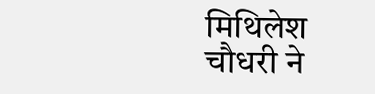मिथिलेश चौधरी ने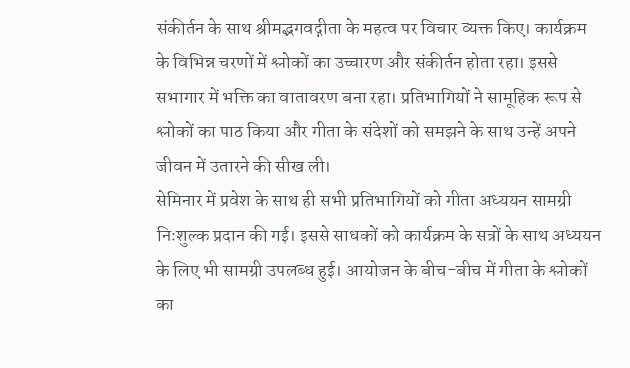संकीर्तन के साथ श्रीमद्भगवद्गीता के महत्व पर विचार व्यक्त किए। कार्यक्रम के विभिन्न चरणों में श्लोकों का उच्चारण और संकीर्तन होता रहा। इससे सभागार में भक्ति का वातावरण बना रहा। प्रतिभागियों ने सामूहिक रूप से श्लोकों का पाठ किया और गीता के संदेशों को समझने के साथ उन्हें अपने जीवन में उतारने की सीख ली।
सेमिनार में प्रवेश के साथ ही सभी प्रतिभागियों को गीता अध्ययन सामग्री निःशुल्क प्रदान की गई। इससे साधकों को कार्यक्रम के सत्रों के साथ अध्ययन के लिए भी सामग्री उपलब्ध हुई। आयोजन के बीच-बीच में गीता के श्लोकों का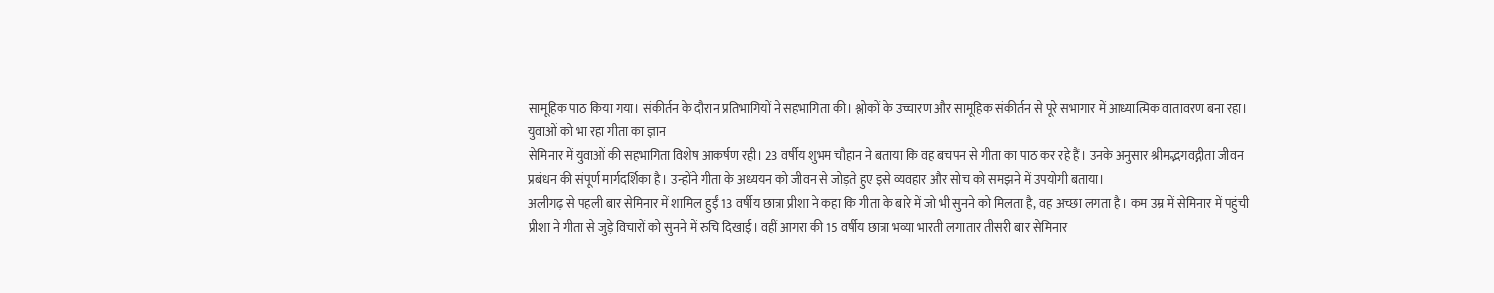सामूहिक पाठ किया गया। संकीर्तन के दौरान प्रतिभागियों ने सहभागिता की। श्लोकों के उच्चारण और सामूहिक संकीर्तन से पूरे सभागार में आध्यात्मिक वातावरण बना रहा।
युवाओं को भा रहा गीता का ज्ञान
सेमिनार में युवाओं की सहभागिता विशेष आकर्षण रही। 23 वर्षीय शुभम चौहान ने बताया कि वह बचपन से गीता का पाठ कर रहे हैं। उनके अनुसार श्रीमद्भगवद्गीता जीवन प्रबंधन की संपूर्ण मार्गदर्शिका है। उन्होंने गीता के अध्ययन को जीवन से जोड़ते हुए इसे व्यवहार और सोच को समझने में उपयोगी बताया।
अलीगढ़ से पहली बार सेमिनार में शामिल हुईं 13 वर्षीय छात्रा प्रीशा ने कहा कि गीता के बारे में जो भी सुनने को मिलता है, वह अच्छा लगता है। कम उम्र में सेमिनार में पहुंची प्रीशा ने गीता से जुड़े विचारों को सुनने में रुचि दिखाई। वहीं आगरा की 15 वर्षीय छात्रा भव्या भारती लगातार तीसरी बार सेमिनार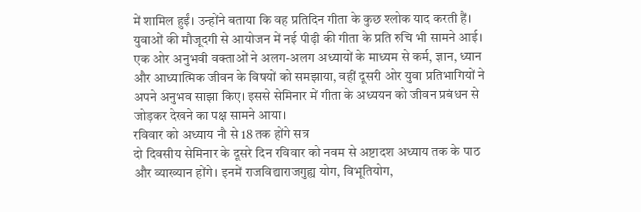में शामिल हुईं। उन्होंने बताया कि वह प्रतिदिन गीता के कुछ श्लोक याद करती हैं।
युवाओं की मौजूदगी से आयोजन में नई पीढ़ी की गीता के प्रति रुचि भी सामने आई। एक ओर अनुभवी वक्ताओं ने अलग-अलग अध्यायों के माध्यम से कर्म, ज्ञान, ध्यान और आध्यात्मिक जीवन के विषयों को समझाया, वहीं दूसरी ओर युवा प्रतिभागियों ने अपने अनुभव साझा किए। इससे सेमिनार में गीता के अध्ययन को जीवन प्रबंधन से जोड़कर देखने का पक्ष सामने आया।
रविवार को अध्याय नौ से 18 तक होंगे सत्र
दो दिवसीय सेमिनार के दूसरे दिन रविवार को नवम से अष्टादश अध्याय तक के पाठ और व्याख्यान होंगे। इनमें राजविद्याराजगुह्य योग, विभूतियोग,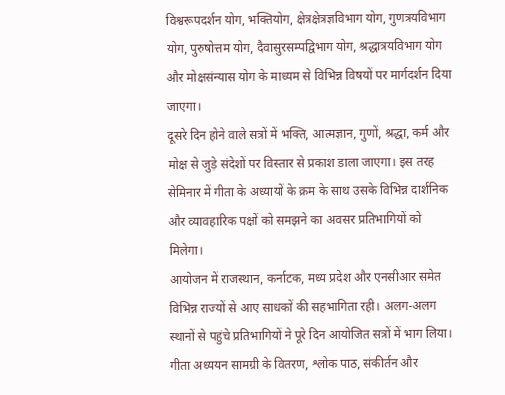विश्वरूपदर्शन योग, भक्तियोग, क्षेत्रक्षेत्रज्ञविभाग योग, गुणत्रयविभाग योग, पुरुषोत्तम योग, दैवासुरसम्पद्विभाग योग, श्रद्धात्रयविभाग योग और मोक्षसंन्यास योग के माध्यम से विभिन्न विषयों पर मार्गदर्शन दिया जाएगा।
दूसरे दिन होने वाले सत्रों में भक्ति, आत्मज्ञान, गुणों, श्रद्धा, कर्म और मोक्ष से जुड़े संदेशों पर विस्तार से प्रकाश डाला जाएगा। इस तरह सेमिनार में गीता के अध्यायों के क्रम के साथ उसके विभिन्न दार्शनिक और व्यावहारिक पक्षों को समझने का अवसर प्रतिभागियों को मिलेगा।
आयोजन में राजस्थान, कर्नाटक, मध्य प्रदेश और एनसीआर समेत विभिन्न राज्यों से आए साधकों की सहभागिता रही। अलग-अलग स्थानों से पहुंचे प्रतिभागियों ने पूरे दिन आयोजित सत्रों में भाग लिया। गीता अध्ययन सामग्री के वितरण, श्लोक पाठ, संकीर्तन और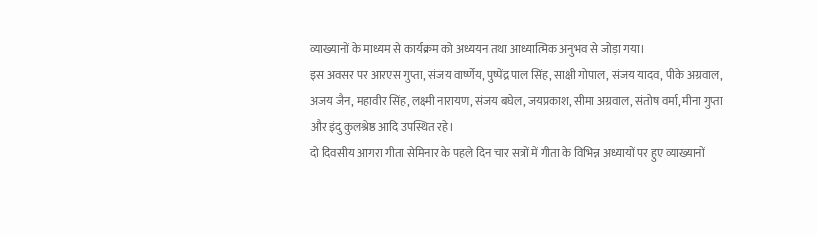व्याख्यानों के माध्यम से कार्यक्रम को अध्ययन तथा आध्यात्मिक अनुभव से जोड़ा गया।
इस अवसर पर आरएस गुप्ता, संजय वार्ष्णेय, पुष्पेंद्र पाल सिंह, साक्षी गोपाल, संजय यादव, पीके अग्रवाल, अजय जैन, महावीर सिंह, लक्ष्मी नारायण, संजय बघेल, जयप्रकाश, सीमा अग्रवाल, संतोष वर्मा, मीना गुप्ता और इंदु कुलश्रेष्ठ आदि उपस्थित रहे।
दो दिवसीय आगरा गीता सेमिनार के पहले दिन चार सत्रों में गीता के विभिन्न अध्यायों पर हुए व्याख्यानों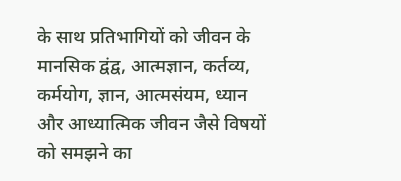के साथ प्रतिभागियों को जीवन के मानसिक द्वंद्व, आत्मज्ञान, कर्तव्य, कर्मयोग, ज्ञान, आत्मसंयम, ध्यान और आध्यात्मिक जीवन जैसे विषयों को समझने का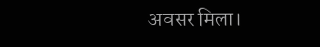अवसर मिला।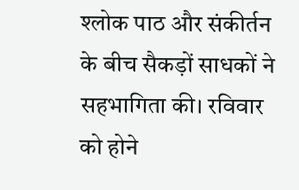श्लोक पाठ और संकीर्तन के बीच सैकड़ों साधकों ने सहभागिता की। रविवार को होने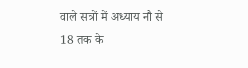वाले सत्रों में अध्याय नौ से 18 तक के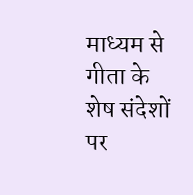माध्यम से गीता के शेष संदेशों पर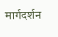मार्गदर्शन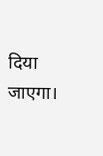दिया जाएगा।